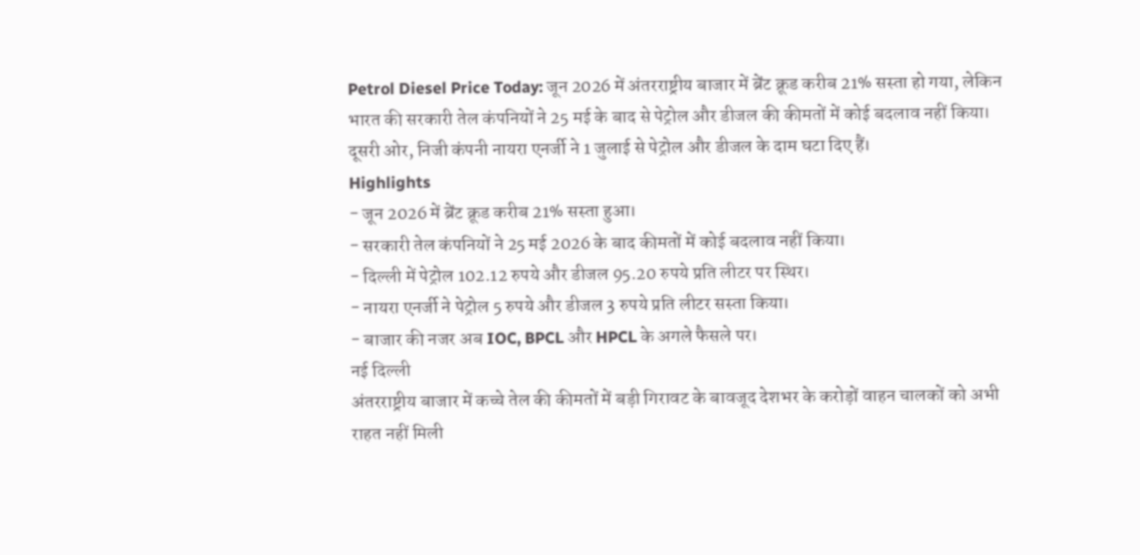Petrol Diesel Price Today: जून 2026 में अंतरराष्ट्रीय बाजार में ब्रेंट क्रूड करीब 21% सस्ता हो गया, लेकिन भारत की सरकारी तेल कंपनियों ने 25 मई के बाद से पेट्रोल और डीजल की कीमतों में कोई बदलाव नहीं किया। दूसरी ओर, निजी कंपनी नायरा एनर्जी ने 1 जुलाई से पेट्रोल और डीजल के दाम घटा दिए हैं।
Highlights
- जून 2026 में ब्रेंट क्रूड करीब 21% सस्ता हुआ।
- सरकारी तेल कंपनियों ने 25 मई 2026 के बाद कीमतों में कोई बदलाव नहीं किया।
- दिल्ली में पेट्रोल 102.12 रुपये और डीजल 95.20 रुपये प्रति लीटर पर स्थिर।
- नायरा एनर्जी ने पेट्रोल 5 रुपये और डीजल 3 रुपये प्रति लीटर सस्ता किया।
- बाजार की नजर अब IOC, BPCL और HPCL के अगले फैसले पर।
नई दिल्ली
अंतरराष्ट्रीय बाजार में कच्चे तेल की कीमतों में बड़ी गिरावट के बावजूद देशभर के करोड़ों वाहन चालकों को अभी राहत नहीं मिली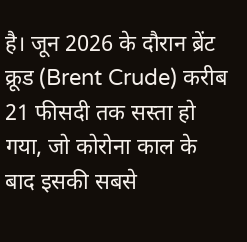है। जून 2026 के दौरान ब्रेंट क्रूड (Brent Crude) करीब 21 फीसदी तक सस्ता हो गया, जो कोरोना काल के बाद इसकी सबसे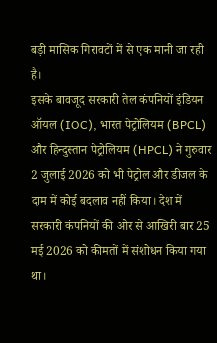बड़ी मासिक गिरावटों में से एक मानी जा रही है।
इसके बावजूद सरकारी तेल कंपनियों इंडियन ऑयल (IOC), भारत पेट्रोलियम (BPCL) और हिन्दुस्तान पेट्रोलियम (HPCL) ने गुरुवार 2 जुलाई 2026 को भी पेट्रोल और डीजल के दाम में कोई बदलाव नहीं किया। देश में सरकारी कंपनियों की ओर से आखिरी बार 25 मई 2026 को कीमतों में संशोधन किया गया था।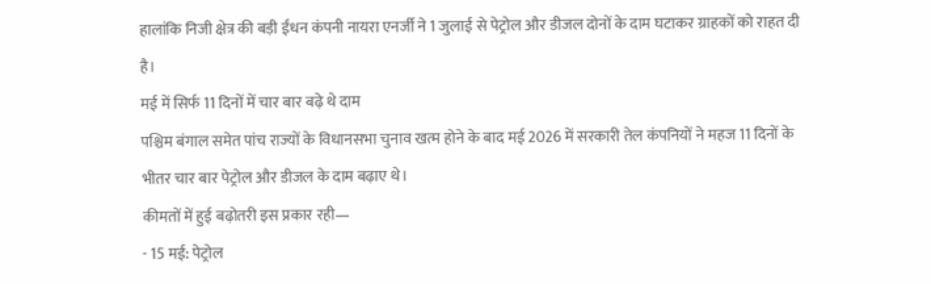हालांकि निजी क्षेत्र की बड़ी ईंधन कंपनी नायरा एनर्जी ने 1 जुलाई से पेट्रोल और डीजल दोनों के दाम घटाकर ग्राहकों को राहत दी है।
मई में सिर्फ 11 दिनों में चार बार बढ़े थे दाम
पश्चिम बंगाल समेत पांच राज्यों के विधानसभा चुनाव खत्म होने के बाद मई 2026 में सरकारी तेल कंपनियों ने महज 11 दिनों के भीतर चार बार पेट्रोल और डीजल के दाम बढ़ाए थे।
कीमतों में हुई बढ़ोतरी इस प्रकार रही—
- 15 मई: पेट्रोल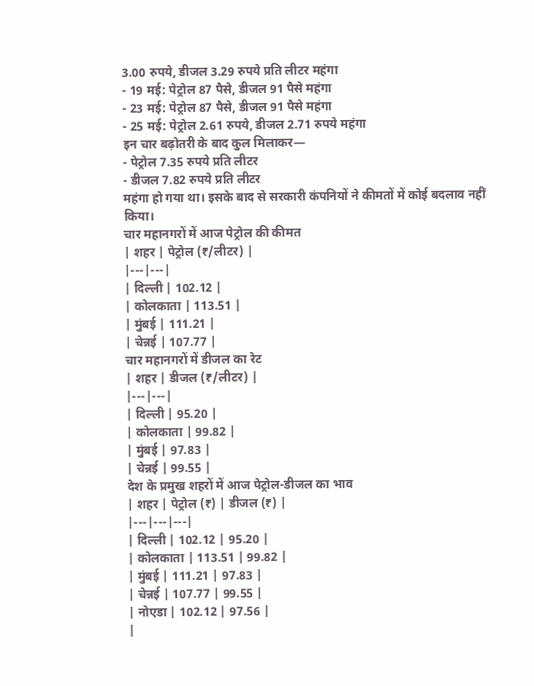3.00 रुपये, डीजल 3.29 रुपये प्रति लीटर महंगा
- 19 मई: पेट्रोल 87 पैसे, डीजल 91 पैसे महंगा
- 23 मई: पेट्रोल 87 पैसे, डीजल 91 पैसे महंगा
- 25 मई: पेट्रोल 2.61 रुपये, डीजल 2.71 रुपये महंगा
इन चार बढ़ोतरी के बाद कुल मिलाकर—
- पेट्रोल 7.35 रुपये प्रति लीटर
- डीजल 7.82 रुपये प्रति लीटर
महंगा हो गया था। इसके बाद से सरकारी कंपनियों ने कीमतों में कोई बदलाव नहीं किया।
चार महानगरों में आज पेट्रोल की कीमत
| शहर | पेट्रोल (₹/लीटर) |
|---|---|
| दिल्ली | 102.12 |
| कोलकाता | 113.51 |
| मुंबई | 111.21 |
| चेन्नई | 107.77 |
चार महानगरों में डीजल का रेट
| शहर | डीजल (₹/लीटर) |
|---|---|
| दिल्ली | 95.20 |
| कोलकाता | 99.82 |
| मुंबई | 97.83 |
| चेन्नई | 99.55 |
देश के प्रमुख शहरों में आज पेट्रोल-डीजल का भाव
| शहर | पेट्रोल (₹) | डीजल (₹) |
|---|---|---|
| दिल्ली | 102.12 | 95.20 |
| कोलकाता | 113.51 | 99.82 |
| मुंबई | 111.21 | 97.83 |
| चेन्नई | 107.77 | 99.55 |
| नोएडा | 102.12 | 97.56 |
|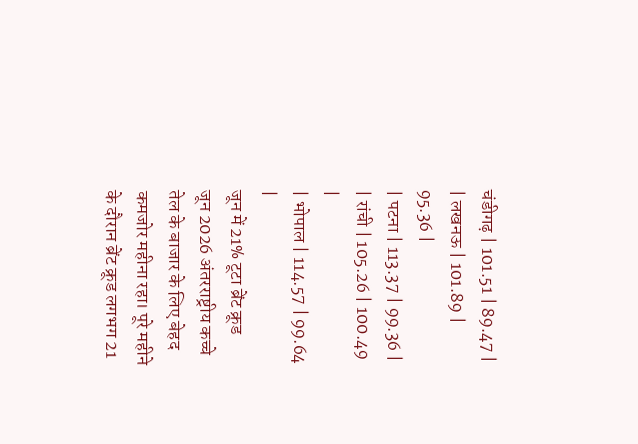चंडीगढ़ | 101.51 | 89.47 |
| लखनऊ | 101.89 | 95.36 |
| पटना | 113.37 | 99.36 |
| रांची | 105.26 | 100.49 |
| भोपाल | 114.57 | 99.64 |
जून में 21% टूटा ब्रेंट क्रूड
जून 2026 अंतरराष्ट्रीय कच्चे तेल के बाजार के लिए बेहद कमजोर महीना रहा। पूरे महीने के दौरान ब्रेंट क्रूड लगभग 21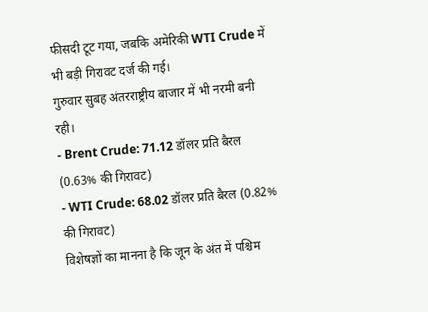फीसदी टूट गया, जबकि अमेरिकी WTI Crude में भी बड़ी गिरावट दर्ज की गई।
गुरुवार सुबह अंतरराष्ट्रीय बाजार में भी नरमी बनी रही।
- Brent Crude: 71.12 डॉलर प्रति बैरल (0.63% की गिरावट)
- WTI Crude: 68.02 डॉलर प्रति बैरल (0.82% की गिरावट)
विशेषज्ञों का मानना है कि जून के अंत में पश्चिम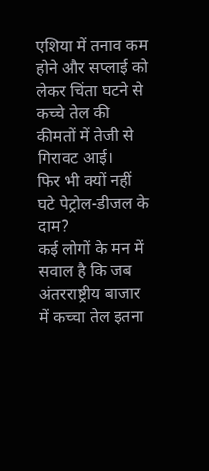एशिया में तनाव कम होने और सप्लाई को लेकर चिंता घटने से कच्चे तेल की कीमतों में तेजी से गिरावट आई।
फिर भी क्यों नहीं घटे पेट्रोल-डीजल के दाम?
कई लोगों के मन में सवाल है कि जब अंतरराष्ट्रीय बाजार में कच्चा तेल इतना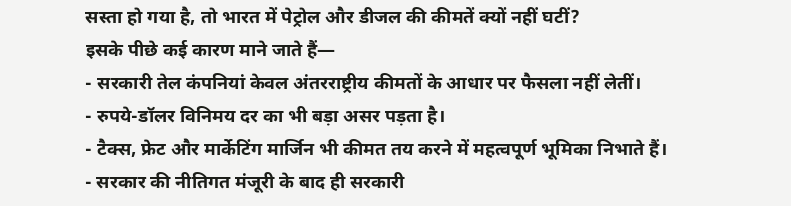सस्ता हो गया है, तो भारत में पेट्रोल और डीजल की कीमतें क्यों नहीं घटीं?
इसके पीछे कई कारण माने जाते हैं—
- सरकारी तेल कंपनियां केवल अंतरराष्ट्रीय कीमतों के आधार पर फैसला नहीं लेतीं।
- रुपये-डॉलर विनिमय दर का भी बड़ा असर पड़ता है।
- टैक्स, फ्रेट और मार्केटिंग मार्जिन भी कीमत तय करने में महत्वपूर्ण भूमिका निभाते हैं।
- सरकार की नीतिगत मंजूरी के बाद ही सरकारी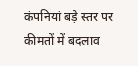कंपनियां बड़े स्तर पर कीमतों में बदलाव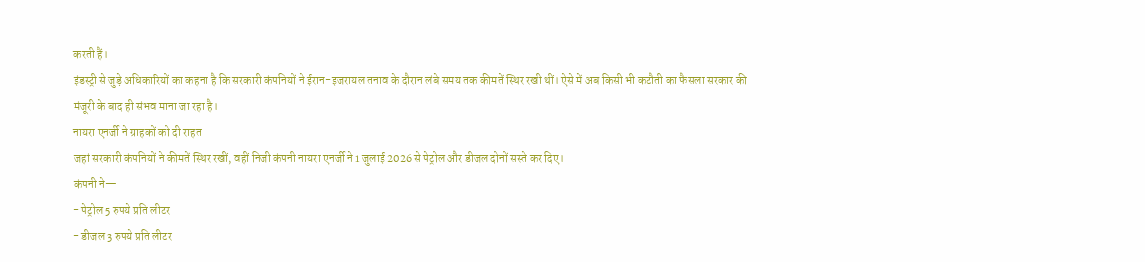करती हैं।
इंडस्ट्री से जुड़े अधिकारियों का कहना है कि सरकारी कंपनियों ने ईरान-इजरायल तनाव के दौरान लंबे समय तक कीमतें स्थिर रखी थीं। ऐसे में अब किसी भी कटौती का फैसला सरकार की मंजूरी के बाद ही संभव माना जा रहा है।
नायरा एनर्जी ने ग्राहकों को दी राहत
जहां सरकारी कंपनियों ने कीमतें स्थिर रखीं, वहीं निजी कंपनी नायरा एनर्जी ने 1 जुलाई 2026 से पेट्रोल और डीजल दोनों सस्ते कर दिए।
कंपनी ने—
- पेट्रोल 5 रुपये प्रति लीटर
- डीजल 3 रुपये प्रति लीटर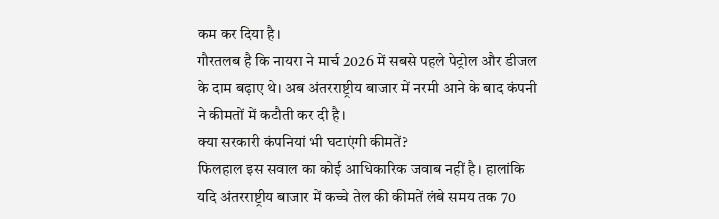कम कर दिया है।
गौरतलब है कि नायरा ने मार्च 2026 में सबसे पहले पेट्रोल और डीजल के दाम बढ़ाए थे। अब अंतरराष्ट्रीय बाजार में नरमी आने के बाद कंपनी ने कीमतों में कटौती कर दी है।
क्या सरकारी कंपनियां भी घटाएंगी कीमतें?
फिलहाल इस सवाल का कोई आधिकारिक जवाब नहीं है। हालांकि यदि अंतरराष्ट्रीय बाजार में कच्चे तेल की कीमतें लंबे समय तक 70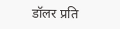डॉलर प्रति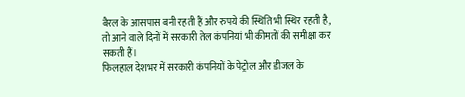बैरल के आसपास बनी रहती हैं और रुपये की स्थिति भी स्थिर रहती है, तो आने वाले दिनों में सरकारी तेल कंपनियां भी कीमतों की समीक्षा कर सकती हैं।
फिलहाल देशभर में सरकारी कंपनियों के पेट्रोल और डीजल के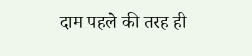दाम पहले की तरह ही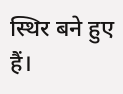स्थिर बने हुए हैं।